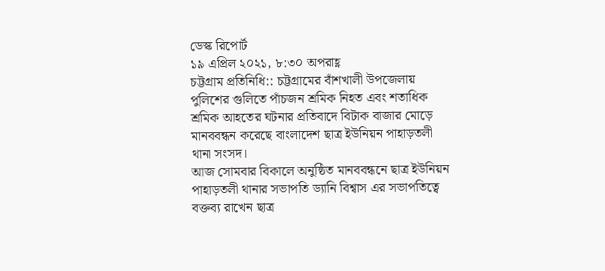ডেস্ক রিপোর্ট
১৯ এপ্রিল ২০২১, ৮:৩০ অপরাহ্ণ
চট্টগ্রাম প্রতিনিধি:: চট্টগ্রামের বাঁশখালী উপজেলায় পুলিশের গুলিতে পাঁচজন শ্রমিক নিহত এবং শতাধিক শ্রমিক আহতের ঘটনার প্রতিবাদে বিটাক বাজার মোড়ে মানববন্ধন করেছে বাংলাদেশ ছাত্র ইউনিয়ন পাহাড়তলী থানা সংসদ।
আজ সোমবার বিকালে অনুষ্ঠিত মানববন্ধনে ছাত্র ইউনিয়ন পাহাড়তলী থানার সভাপতি ড্যানি বিশ্বাস এর সভাপতিত্বে বক্তব্য রাখেন ছাত্র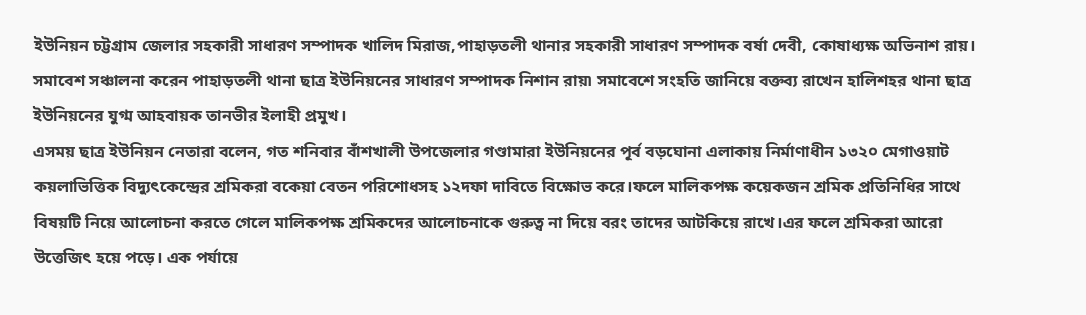ইউনিয়ন চট্টগ্রাম জেলার সহকারী সাধারণ সম্পাদক খালিদ মিরাজ,পাহাড়তলী থানার সহকারী সাধারণ সম্পাদক বর্ষা দেবী, কোষাধ্যক্ষ অভিনাশ রায়। সমাবেশ সঞ্চালনা করেন পাহাড়তলী থানা ছাত্র ইউনিয়নের সাধারণ সম্পাদক নিশান রায়৷ সমাবেশে সংহতি জানিয়ে বক্তব্য রাখেন হালিশহর থানা ছাত্র ইউনিয়নের যুগ্ম আহবায়ক তানভীর ইলাহী প্রমুখ।
এসময় ছাত্র ইউনিয়ন নেতারা বলেন, গত শনিবার বাঁশখালী উপজেলার গণ্ডামারা ইউনিয়নের পূর্ব বড়ঘোনা এলাকায় নির্মাণাধীন ১৩২০ মেগাওয়াট কয়লাভিত্তিক বিদ্যুৎকেন্দ্রের শ্রমিকরা বকেয়া বেতন পরিশোধসহ ১২দফা দাবিতে বিক্ষোভ করে।ফলে মালিকপক্ষ কয়েকজন শ্রমিক প্রতিনিধির সাথে বিষয়টি নিয়ে আলোচনা করতে গেলে মালিকপক্ষ শ্রমিকদের আলোচনাকে গুরুত্ব না দিয়ে বরং তাদের আটকিয়ে রাখে।এর ফলে শ্রমিকরা আরো উত্তেজিৎ হয়ে পড়ে। এক পর্যায়ে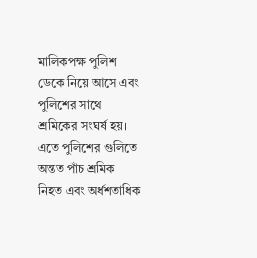মালিকপক্ষ পুলিশ ডেকে নিয়ে আসে এবং পুলিশের সাথে শ্রমিকের সংঘর্ষ হয়। এতে পুলিশের গুলিতে অন্তত পাঁচ শ্রমিক নিহত এবং অর্ধশতাধিক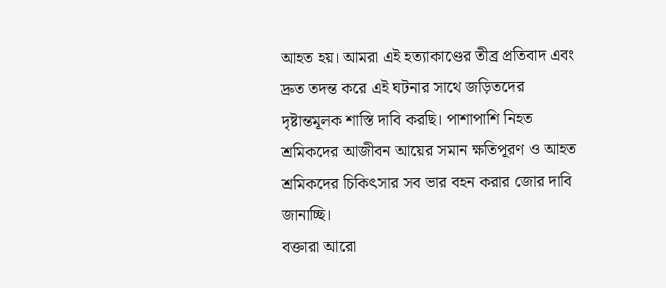আহত হয়। আমরা এই হত্যাকাণ্ডের তীব্র প্রতিবাদ এবং দ্রুত তদন্ত করে এই ঘটনার সাথে জড়িতদের দৃষ্টান্তমূলক শাস্তি দাবি করছি। পাশাপাশি নিহত শ্রমিকদের আজীবন আয়ের সমান ক্ষতিপূরণ ও আহত শ্রমিকদের চিকিৎসার সব ভার বহন করার জোর দাবি জানাচ্ছি।
বক্তারা আরো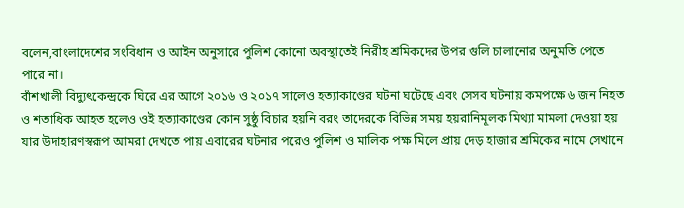বলেন,বাংলাদেশের সংবিধান ও আইন অনুসারে পুলিশ কোনো অবস্থাতেই নিরীহ শ্রমিকদের উপর গুলি চালানোর অনুমতি পেতে পারে না।
বাঁশখালী বিদ্যুৎকেন্দ্রকে ঘিরে এর আগে ২০১৬ ও ২০১৭ সালেও হত্যাকাণ্ডের ঘটনা ঘটেছে এবং সেসব ঘটনায় কমপক্ষে ৬ জন নিহত ও শতাধিক আহত হলেও ওই হত্যাকাণ্ডের কোন সুষ্ঠু বিচার হয়নি বরং তাদেরকে বিভিন্ন সময় হয়রানিমূলক মিথ্যা মামলা দেওয়া হয় যার উদাহারণস্বরূপ আমরা দেখতে পায় এবারের ঘটনার পরেও পুলিশ ও মালিক পক্ষ মিলে প্রায় দেড় হাজার শ্রমিকের নামে সেখানে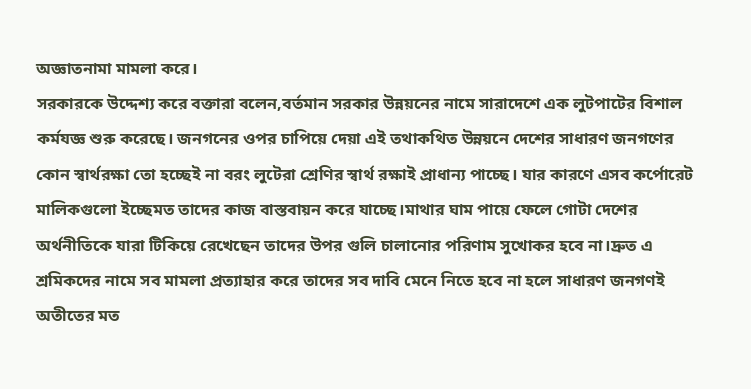অজ্ঞাতনামা মামলা করে।
সরকারকে উদ্দেশ্য করে বক্তারা বলেন,বর্তমান সরকার উন্নয়নের নামে সারাদেশে এক লুটপাটের বিশাল কর্মযজ্ঞ শুরু করেছে। জনগনের ওপর চাপিয়ে দেয়া এই তথাকথিত উন্নয়নে দেশের সাধারণ জনগণের কোন স্বার্থরক্ষা তো হচ্ছেই না বরং লুটেরা শ্রেণির স্বার্থ রক্ষাই প্রাধান্য পাচ্ছে। যার কারণে এসব কর্পোরেট মালিকগুলো ইচ্ছেমত তাদের কাজ বাস্তবায়ন করে যাচ্ছে।মাথার ঘাম পায়ে ফেলে গোটা দেশের অর্থনীতিকে যারা টিকিয়ে রেখেছেন তাদের উপর গুলি চালানোর পরিণাম সুখোকর হবে না।দ্রুত এ শ্রমিকদের নামে সব মামলা প্রত্যাহার করে তাদের সব দাবি মেনে নিতে হবে না হলে সাধারণ জনগণই অতীতের মত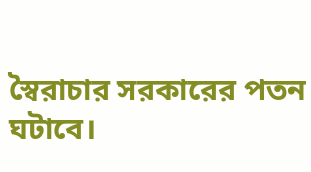স্বৈরাচার সরকারের পতন ঘটাবে।